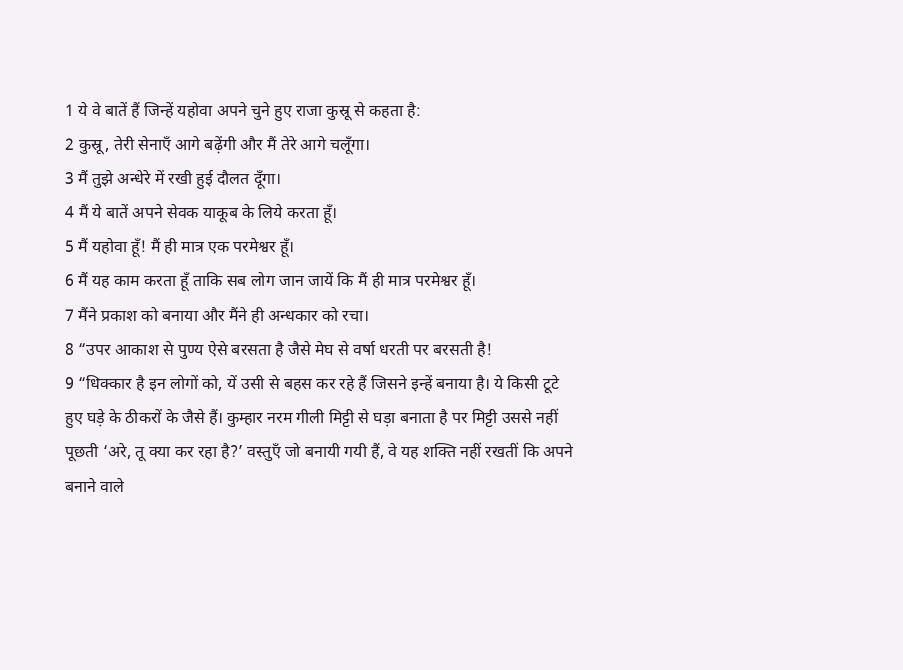1 ये वे बातें हैं जिन्हें यहोवा अपने चुने हुए राजा कुस्रू से कहता है:
2 कुस्रू, तेरी सेनाएँ आगे बढ़ेंगी और मैं तेरे आगे चलूँगा।
3 मैं तुझे अन्धेरे में रखी हुई दौलत दूँगा।
4 मैं ये बातें अपने सेवक याकूब के लिये करता हूँ।
5 मैं यहोवा हूँ! मैं ही मात्र एक परमेश्वर हूँ।
6 मैं यह काम करता हूँ ताकि सब लोग जान जायें कि मैं ही मात्र परमेश्वर हूँ।
7 मैंने प्रकाश को बनाया और मैंने ही अन्धकार को रचा।
8 “उपर आकाश से पुण्य ऐसे बरसता है जैसे मेघ से वर्षा धरती पर बरसती है!
9 “धिक्कार है इन लोगों को, यें उसी से बहस कर रहे हैं जिसने इन्हें बनाया है। ये किसी टूटे हुए घड़े के ठीकरों के जैसे हैं। कुम्हार नरम गीली मिट्टी से घड़ा बनाता है पर मिट्टी उससे नहीं पूछती ‘अरे, तू क्या कर रहा है?’ वस्तुएँ जो बनायी गयी हैं, वे यह शक्ति नहीं रखतीं कि अपने बनाने वाले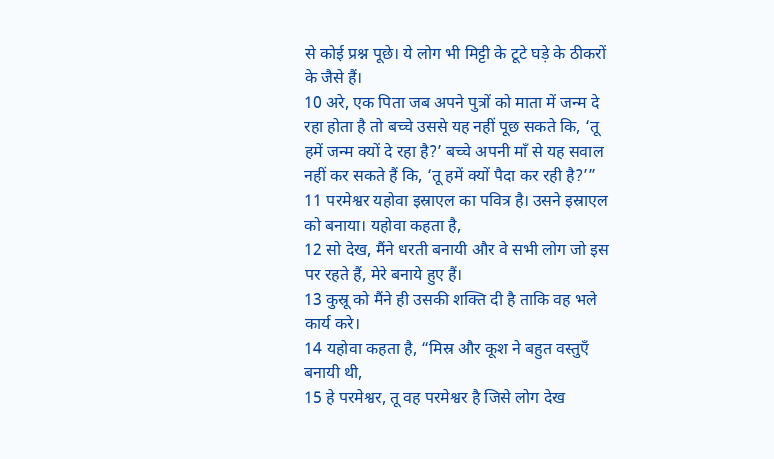से कोई प्रश्न पूछे। ये लोग भी मिट्टी के टूटे घड़े के ठीकरों के जैसे हैं।
10 अरे, एक पिता जब अपने पुत्रों को माता में जन्म दे रहा होता है तो बच्चे उससे यह नहीं पूछ सकते कि, ‘तू हमें जन्म क्यों दे रहा है?’ बच्चे अपनी माँ से यह सवाल नहीं कर सकते हैं कि, ‘तू हमें क्यों पैदा कर रही है?’”
11 परमेश्वर यहोवा इस्राएल का पवित्र है। उसने इस्राएल को बनाया। यहोवा कहता है,
12 सो देख, मैंने धरती बनायी और वे सभी लोग जो इस पर रहते हैं, मेरे बनाये हुए हैं।
13 कुस्रू को मैंने ही उसकी शक्ति दी है ताकि वह भले कार्य करे।
14 यहोवा कहता है, “मिस्र और कूश ने बहुत वस्तुएँ बनायी थी,
15 हे परमेश्वर, तू वह परमेश्वर है जिसे लोग देख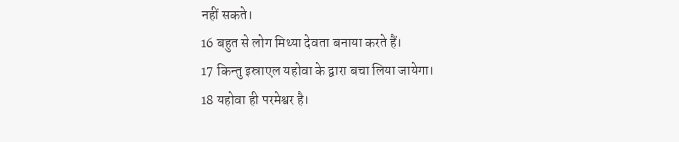नहीं सकते।
16 बहुत से लोग मिथ्या देवता बनाया करते हैं।
17 किन्तु इस्राएल यहोवा के द्वारा बचा लिया जायेगा।
18 यहोवा ही परमेश्वर है।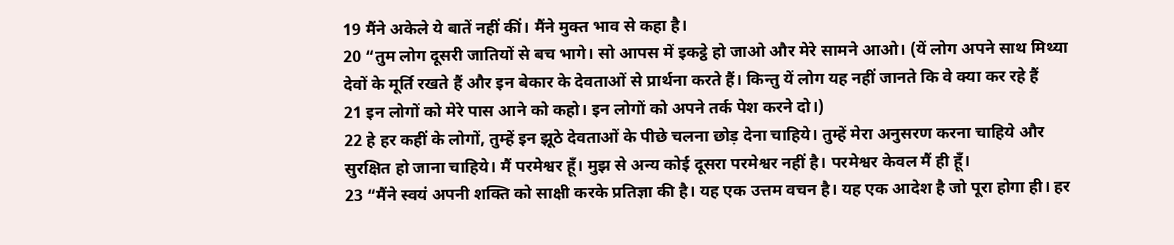19 मैंने अकेले ये बातें नहीं कीं। मैंने मुक्त भाव से कहा है।
20 “तुम लोग दूसरी जातियों से बच भागे। सो आपस में इकट्ठे हो जाओ और मेरे सामने आओ। (यें लोग अपने साथ मिथ्या देवों के मूर्ति रखते हैं और इन बेकार के देवताओं से प्रार्थना करते हैं। किन्तु यें लोग यह नहीं जानते कि वे क्या कर रहे हैं
21 इन लोगों को मेरे पास आने को कहो। इन लोगों को अपने तर्क पेश करने दो।)
22 हे हर कहीं के लोगों, तुम्हें इन झूठे देवताओं के पीछे चलना छोड़ देना चाहिये। तुम्हें मेरा अनुसरण करना चाहिये और सुरक्षित हो जाना चाहिये। मैं परमेश्वर हूँ। मुझ से अन्य कोई दूसरा परमेश्वर नहीं है। परमेश्वर केवल मैं ही हूँ।
23 “मैंने स्वयं अपनी शक्ति को साक्षी करके प्रतिज्ञा की है। यह एक उत्तम वचन है। यह एक आदेश है जो पूरा होगा ही। हर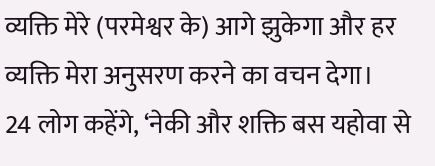व्यक्ति मेरे (परमेश्वर के) आगे झुकेगा और हर व्यक्ति मेरा अनुसरण करने का वचन देगा।
24 लोग कहेंगे, ‘नेकी और शक्ति बस यहोवा से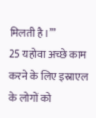मिलती है।’”
25 यहोवा अच्छे काम करने के लिए इस्राएल के लोगों को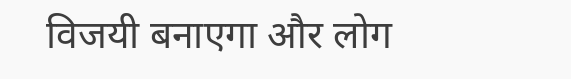विजयी बनाएगा और लोग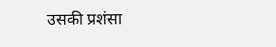उसकी प्रशंसा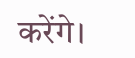करेंगे।